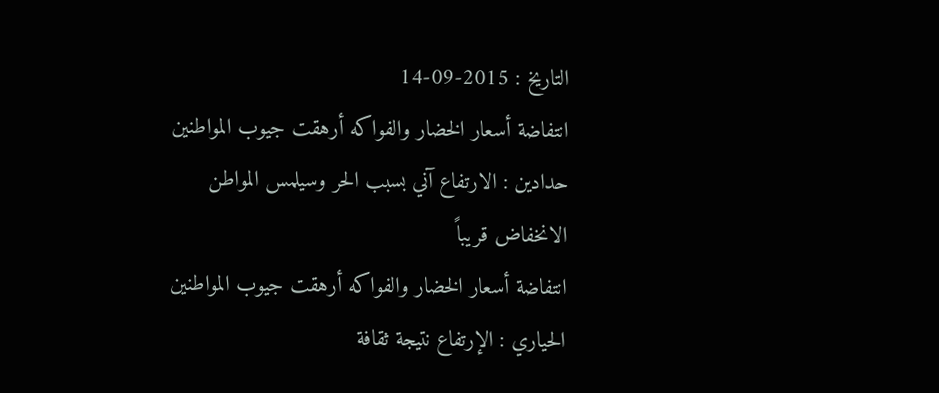التاريخ : 2015-09-14
انتفاضة أسعار الخضار والفواكه أرهقت جيوب المواطنين
حدادين : الارتفاع آني بسبب الحر وسيلمس المواطن الانخفاض قريباً
انتفاضة أسعار الخضار والفواكه أرهقت جيوب المواطنين
الحياري : الإرتفاع نتيجة ثقافة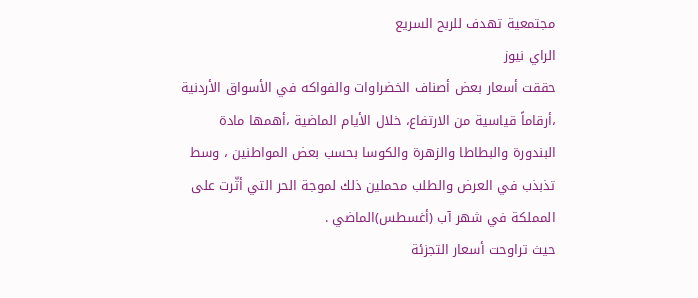مجتمعیة تھدف للربح السریع
الراي نيوز
حققت أسعار بعض أصناف الخضراوات والفواكه في الأسواق الأردنية ،أرقاماً قياسية من الارتفاع، خلال الأيام الماضية ،أهمها مادة البندورة والبطاطا والزهرة والكوسا بحسب بعض المواطنين ، وسط تذبذب في العرض والطلب محملين ذلك لموجة الحر التي أثّرت على المملكة في شهر آب (أغسطس)الماضي .
حيث تراوحت أسعار التجزئة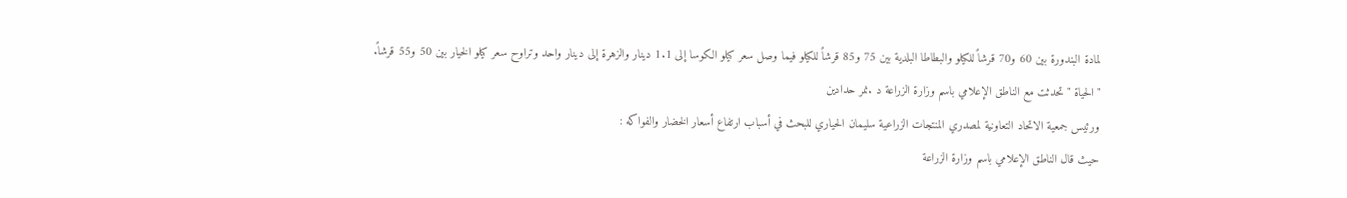لمادة البندورة بين 60 و70 قرشاً للكيلو والبطاطا البلدية بين 75 و85 قرشاً للكيلو فيما وصل سعر كيلو الكوسا إلى 1.1 دينار والزهرة إلى دينار واحد وتراوح سعر كيلو الخيار بين 50 و55 قرشاً.
"الحياة " تحدثت مع الناطق الإعلامي باسم وزارة الزراعة د .نمر حدادين
ورئيس جمعية الاتحاد التعاونية لمصدري المنتجات الزراعية سليمان الحياري للبحث في أسباب ارتفاع أسعار الخضار والفواكه :
حيث قال الناطق الإعلامي باسم وزارة الزراعة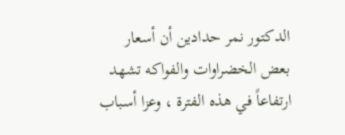الدكتور نمر حدادين أن أسعار بعض الخضراوات والفواكه تشهد ارتفاعاً في هذه الفترة ، وعزا أسباب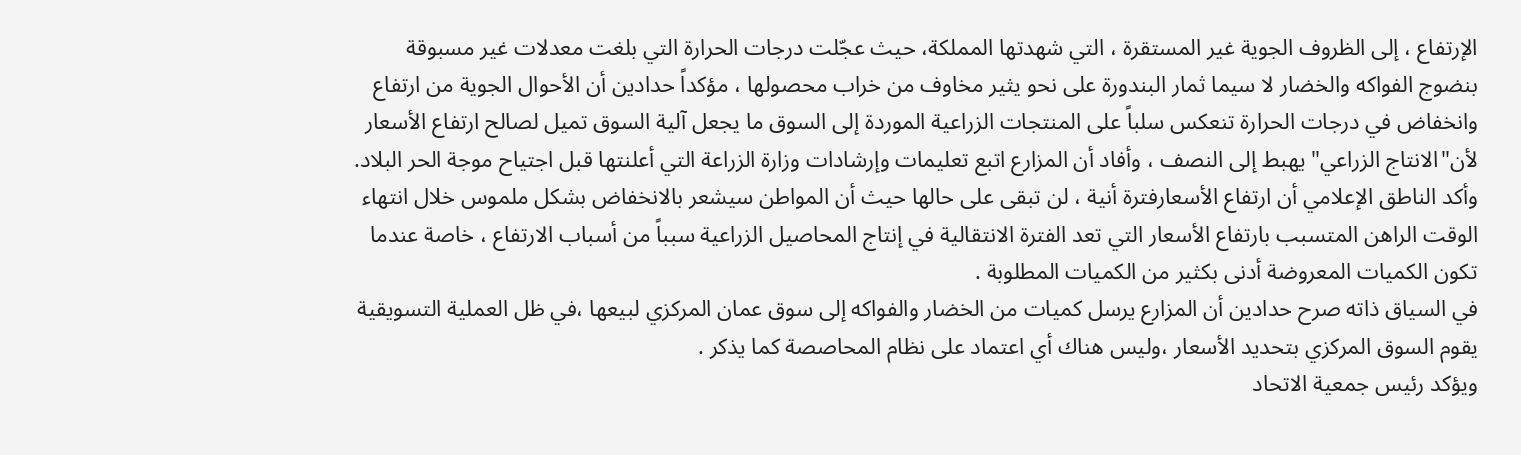الإرتفاع ، إلى الظروف الجوية غير المستقرة ، التي شهدتها المملكة، حيث عجّلت درجات الحرارة التي بلغت معدلات غير مسبوقة بنضوج الفواكه والخضار لا سيما ثمار البندورة على نحو يثير مخاوف من خراب محصولها ، مؤكداً حدادين أن الأحوال الجوية من ارتفاع وانخفاض في درجات الحرارة تنعكس سلباً على المنتجات الزراعية الموردة إلى السوق ما يجعل آلية السوق تميل لصالح ارتفاع الأسعار لأن"الانتاج الزراعي" يهبط إلى النصف ، وأفاد أن المزارع اتبع تعليمات وإرشادات وزارة الزراعة التي أعلنتها قبل اجتياح موجة الحر البلاد.
وأكد الناطق الإعلامي أن ارتفاع الأسعارفترة أنية ، لن تبقى على حالها حيث أن المواطن سيشعر بالانخفاض بشكل ملموس خلال انتهاء الوقت الراهن المتسبب بارتفاع الأسعار التي تعد الفترة الانتقالية في إنتاج المحاصيل الزراعية سبباً من أسباب الارتفاع ، خاصة عندما تكون الكميات المعروضة أدنى بكثير من الكميات المطلوبة .
في السياق ذاته صرح حدادين أن المزارع يرسل كميات من الخضار والفواكه إلى سوق عمان المركزي لبيعها ،في ظل العملية التسويقية يقوم السوق المركزي بتحديد الأسعار ،وليس هناك أي اعتماد على نظام المحاصصة كما يذكر .
ويؤكد رئيس جمعية الاتحاد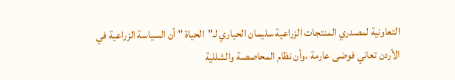التعاونية لمصدري المنتجات الزراعية سليمان الحياري لـ"الحياة " أن السياسة الزراعية في الأردن تعاني فوضى عارمة ،وأن نظام المحاصصة والشللية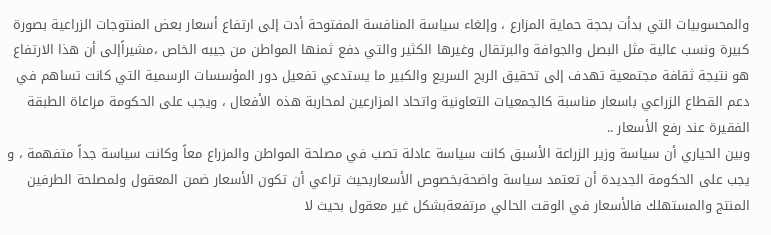والمحسوبيات التي بدأت بحجة حماية المزارع ، وإلغاء سياسة المنافسة المفتوحة أدت إلى ارتفاع أسعار بعض المنتوجات الزراعية بصورة كبيرة ونسب عالية مثل البصل والجوافة والبرتقال وغيرها الكثير والتي دفع ثمنها المواطن من جيبه الخاص ،مشیراًإلى أن ھذا الارتفاع ھو نتيجة ثقافة مجتمعیة تھدف إلى تحقيق الربح السریع والكبیر ما یستدعي تفعیل دور المؤسسات الرسمیة التي كانت تساھم في دعم القطاع الزراعي باسعار مناسبة كالجمعیات التعاونیة واتحاد المزارعین لمحاربة هذه الأفعال ، ويجب على الحكومة مراعاة الطبقة الفقيرة عند رفع الأسعار ..
وبين الحياري أن سياسة وزير الزراعة الأسبق كانت سياسة عادلة تصب في مصلحة المواطن والمزراع معاً وكانت سياسة جداً متفهمة ، و يجب على الحكومة الجديدة أن تعتمد سياسة واضحةبخصوص الأسعاربحيث تراعي أن تكون الأسعار ضمن المعقول ولمصلحة الطرفين المنتج والمستهلك فالأسعار في الوقت الحالي مرتفعةبشكل غير معقول بحيث لا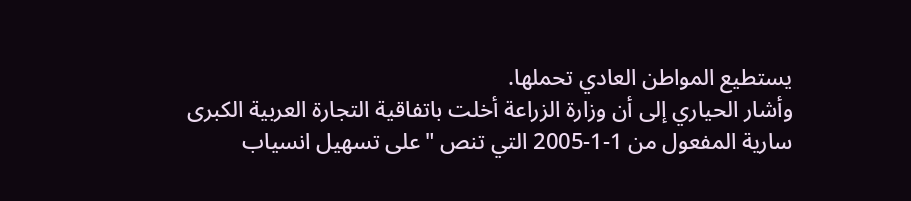يستطيع المواطن العادي تحملها.
وأشار الحياري إلى أن وزارة الزراعة أخلت باتفاقية التجارة العربية الكبرى سارية المفعول من 1-1-2005 التي تنص "على تسهيل انسياب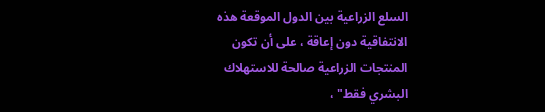السلع الزراعية بين الدول الموقعة هذه الانتفاقية دون إعاقة ، على أن تكون المنتجات الزراعية صالحة للاستهلاك البشري فقط" ،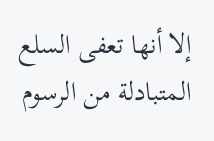إلا أنها تعفى السلع المتبادلة من الرسوم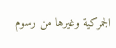الجمركية وغيرها من رسوم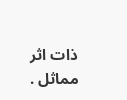ذات اثر مماثل .